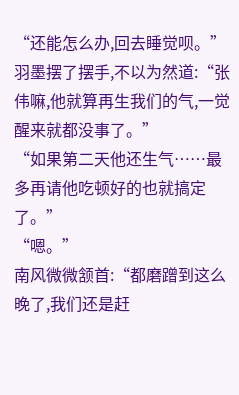“还能怎么办,回去睡觉呗。”
羽墨摆了摆手,不以为然道:“张伟嘛,他就算再生我们的气,一觉醒来就都没事了。”
“如果第二天他还生气……最多再请他吃顿好的也就搞定了。”
“嗯。”
南风微微颔首:“都磨蹭到这么晚了,我们还是赶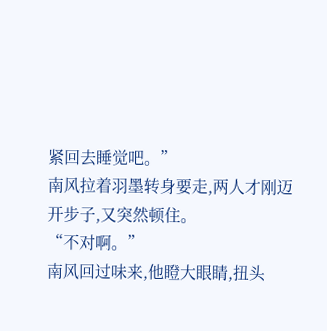紧回去睡觉吧。”
南风拉着羽墨转身要走,两人才刚迈开步子,又突然顿住。
“不对啊。”
南风回过味来,他瞪大眼睛,扭头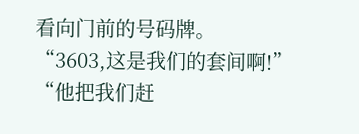看向门前的号码牌。
“3603,这是我们的套间啊!”
“他把我们赶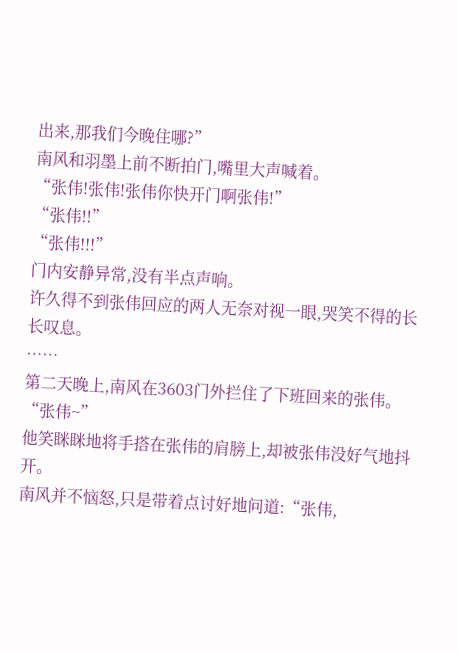出来,那我们今晚住哪?”
南风和羽墨上前不断拍门,嘴里大声喊着。
“张伟!张伟!张伟你快开门啊张伟!”
“张伟!!”
“张伟!!!”
门内安静异常,没有半点声响。
许久得不到张伟回应的两人无奈对视一眼,哭笑不得的长长叹息。
……
第二天晚上,南风在3603门外拦住了下班回来的张伟。
“张伟~”
他笑眯眯地将手搭在张伟的肩膀上,却被张伟没好气地抖开。
南风并不恼怒,只是带着点讨好地问道:“张伟,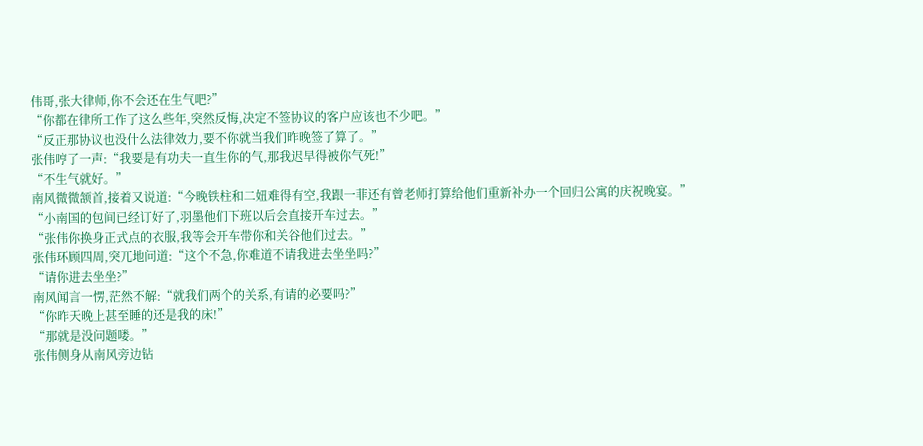伟哥,张大律师,你不会还在生气吧?”
“你都在律所工作了这么些年,突然反悔,决定不签协议的客户应该也不少吧。”
“反正那协议也没什么法律效力,要不你就当我们昨晚签了算了。”
张伟哼了一声:“我要是有功夫一直生你的气,那我迟早得被你气死!”
“不生气就好。”
南风微微颔首,接着又说道:“今晚铁柱和二妞难得有空,我跟一菲还有曾老师打算给他们重新补办一个回归公寓的庆祝晚宴。”
“小南国的包间已经订好了,羽墨他们下班以后会直接开车过去。”
“张伟你换身正式点的衣服,我等会开车带你和关谷他们过去。”
张伟环顾四周,突兀地问道:“这个不急,你难道不请我进去坐坐吗?”
“请你进去坐坐?”
南风闻言一愣,茫然不解:“就我们两个的关系,有请的必要吗?”
“你昨天晚上甚至睡的还是我的床!”
“那就是没问题喽。”
张伟侧身从南风旁边钻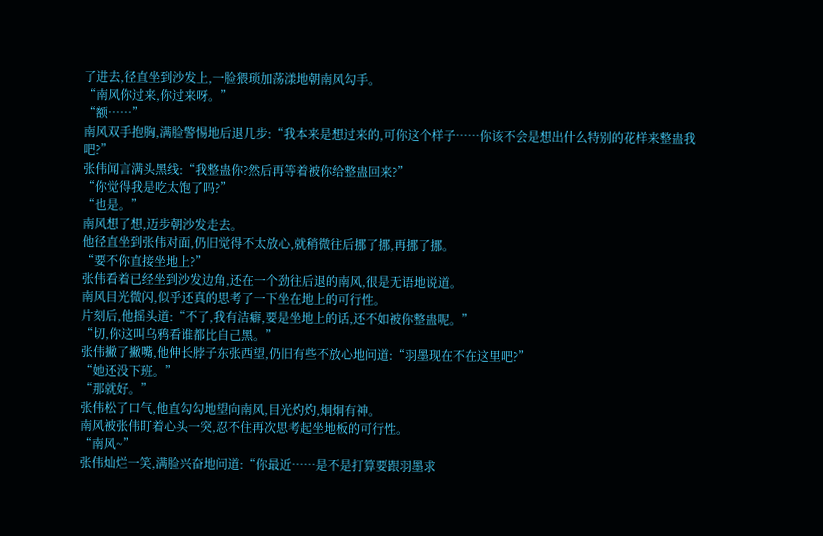了进去,径直坐到沙发上,一脸猥琐加荡漾地朝南风勾手。
“南风你过来,你过来呀。”
“额……”
南风双手抱胸,满脸警惕地后退几步:“我本来是想过来的,可你这个样子……你该不会是想出什么特别的花样来整蛊我吧?”
张伟闻言满头黑线:“我整蛊你?然后再等着被你给整蛊回来?”
“你觉得我是吃太饱了吗?”
“也是。”
南风想了想,迈步朝沙发走去。
他径直坐到张伟对面,仍旧觉得不太放心,就稍微往后挪了挪,再挪了挪。
“要不你直接坐地上?”
张伟看着已经坐到沙发边角,还在一个劲往后退的南风,很是无语地说道。
南风目光微闪,似乎还真的思考了一下坐在地上的可行性。
片刻后,他摇头道:“不了,我有洁癖,要是坐地上的话,还不如被你整蛊呢。”
“切,你这叫乌鸦看谁都比自己黑。”
张伟撇了撇嘴,他伸长脖子东张西望,仍旧有些不放心地问道:“羽墨现在不在这里吧?”
“她还没下班。”
“那就好。”
张伟松了口气,他直勾勾地望向南风,目光灼灼,炯炯有神。
南风被张伟盯着心头一突,忍不住再次思考起坐地板的可行性。
“南风~”
张伟灿烂一笑,满脸兴奋地问道:“你最近……是不是打算要跟羽墨求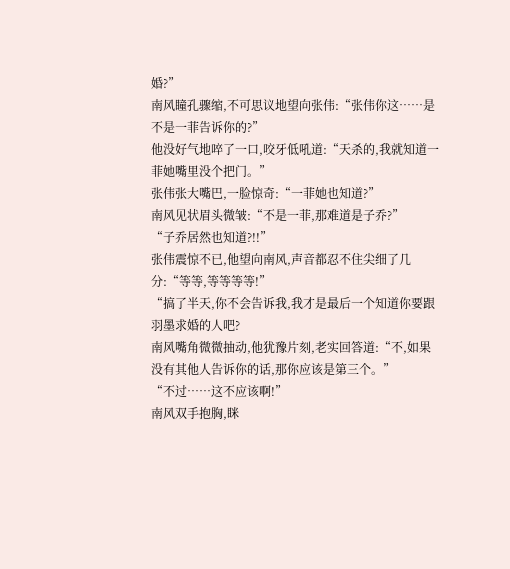婚?”
南风瞳孔骤缩,不可思议地望向张伟:“张伟你这……是不是一菲告诉你的?”
他没好气地啐了一口,咬牙低吼道:“天杀的,我就知道一菲她嘴里没个把门。”
张伟张大嘴巴,一脸惊奇:“一菲她也知道?”
南风见状眉头微皱:“不是一菲,那难道是子乔?”
“子乔居然也知道?!!”
张伟震惊不已,他望向南风,声音都忍不住尖细了几分:“等等,等等等等!”
“搞了半天,你不会告诉我,我才是最后一个知道你要跟羽墨求婚的人吧?
南风嘴角微微抽动,他犹豫片刻,老实回答道:“不,如果没有其他人告诉你的话,那你应该是第三个。”
“不过……这不应该啊!”
南风双手抱胸,眯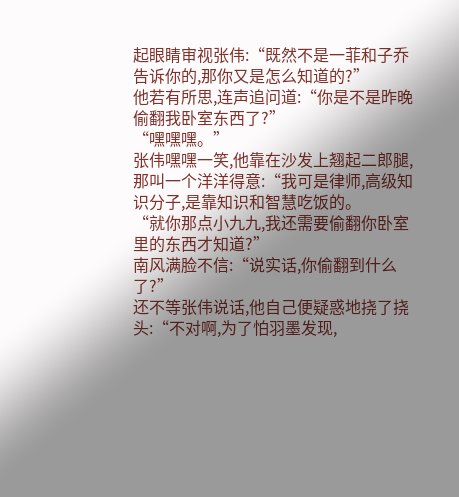起眼睛审视张伟:“既然不是一菲和子乔告诉你的,那你又是怎么知道的?”
他若有所思,连声追问道:“你是不是昨晚偷翻我卧室东西了?”
“嘿嘿嘿。”
张伟嘿嘿一笑,他靠在沙发上翘起二郎腿,那叫一个洋洋得意:“我可是律师,高级知识分子,是靠知识和智慧吃饭的。
“就你那点小九九,我还需要偷翻你卧室里的东西才知道?”
南风满脸不信:“说实话,你偷翻到什么了?”
还不等张伟说话,他自己便疑惑地挠了挠头:“不对啊,为了怕羽墨发现,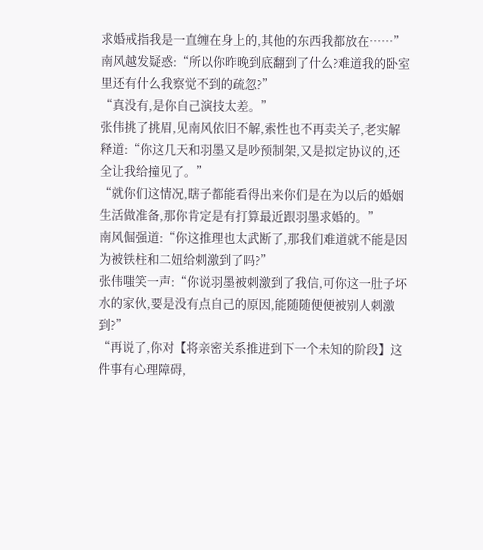求婚戒指我是一直缠在身上的,其他的东西我都放在……”
南风越发疑惑:“所以你昨晚到底翻到了什么?难道我的卧室里还有什么我察觉不到的疏忽?”
“真没有,是你自己演技太差。”
张伟挑了挑眉,见南风依旧不解,索性也不再卖关子,老实解释道:“你这几天和羽墨又是吵预制架,又是拟定协议的,还全让我给撞见了。”
“就你们这情况,瞎子都能看得出来你们是在为以后的婚姻生活做准备,那你肯定是有打算最近跟羽墨求婚的。”
南风倔强道:“你这推理也太武断了,那我们难道就不能是因为被铁柱和二妞给刺激到了吗?”
张伟嗤笑一声:“你说羽墨被刺激到了我信,可你这一肚子坏水的家伙,要是没有点自己的原因,能随随便便被别人刺激到?”
“再说了,你对【将亲密关系推进到下一个未知的阶段】这件事有心理障碍,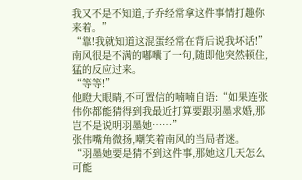我又不是不知道,子乔经常拿这件事情打趣你来着。”
“靠!我就知道这混蛋经常在背后说我坏话!”
南风很是不满的嘟囔了一句,随即他突然顿住,猛的反应过来。
“等等!”
他瞪大眼睛,不可置信的喃喃自语:“如果连张伟你都能猜得到我最近打算要跟羽墨求婚,那岂不是说明羽墨她……”
张伟嘴角微扬,嘲笑着南风的当局者迷。
“羽墨她要是猜不到这件事,那她这几天怎么可能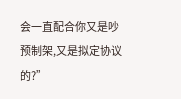会一直配合你又是吵预制架,又是拟定协议的?”